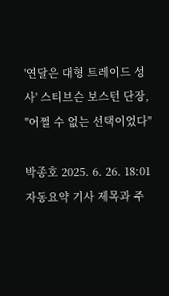'연달은 대형 트레이드 성사' 스티브슨 보스턴 단장, "어쩔 수 없는 선택이었다"

박종호 2025. 6. 26. 18:01
자동요약 기사 제목과 주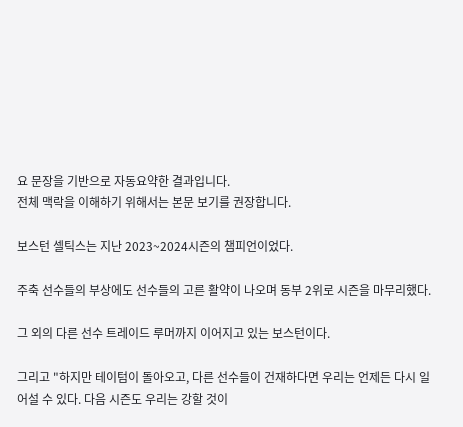요 문장을 기반으로 자동요약한 결과입니다.
전체 맥락을 이해하기 위해서는 본문 보기를 권장합니다.

보스턴 셀틱스는 지난 2023~2024시즌의 챔피언이었다.

주축 선수들의 부상에도 선수들의 고른 활약이 나오며 동부 2위로 시즌을 마무리했다.

그 외의 다른 선수 트레이드 루머까지 이어지고 있는 보스턴이다.

그리고 "하지만 테이텀이 돌아오고, 다른 선수들이 건재하다면 우리는 언제든 다시 일어설 수 있다. 다음 시즌도 우리는 강할 것이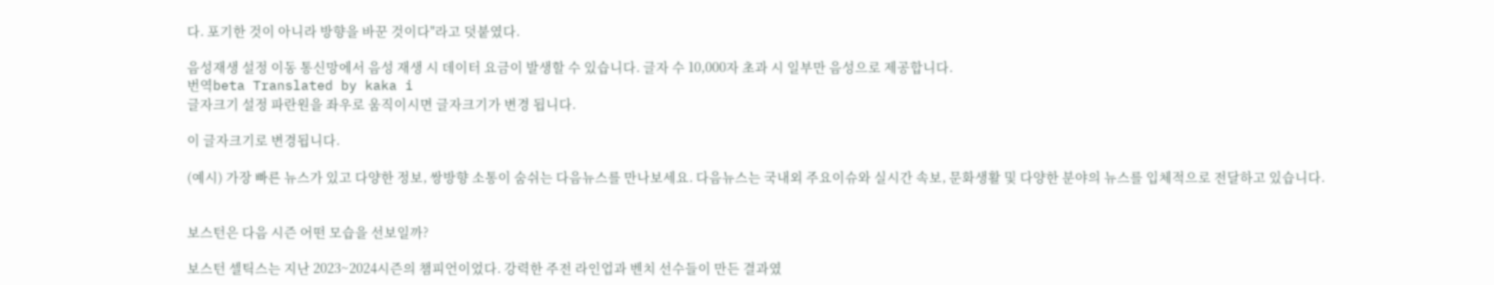다. 포기한 것이 아니라 방향을 바꾼 것이다"라고 덧붙였다.

음성재생 설정 이동 통신망에서 음성 재생 시 데이터 요금이 발생할 수 있습니다. 글자 수 10,000자 초과 시 일부만 음성으로 제공합니다.
번역beta Translated by kaka i
글자크기 설정 파란원을 좌우로 움직이시면 글자크기가 변경 됩니다.

이 글자크기로 변경됩니다.

(예시) 가장 빠른 뉴스가 있고 다양한 정보, 쌍방향 소통이 숨쉬는 다음뉴스를 만나보세요. 다음뉴스는 국내외 주요이슈와 실시간 속보, 문화생활 및 다양한 분야의 뉴스를 입체적으로 전달하고 있습니다.


보스턴은 다음 시즌 어떤 모습을 선보일까?

보스턴 셀틱스는 지난 2023~2024시즌의 챔피언이었다. 강력한 주전 라인업과 벤치 선수들이 만든 결과였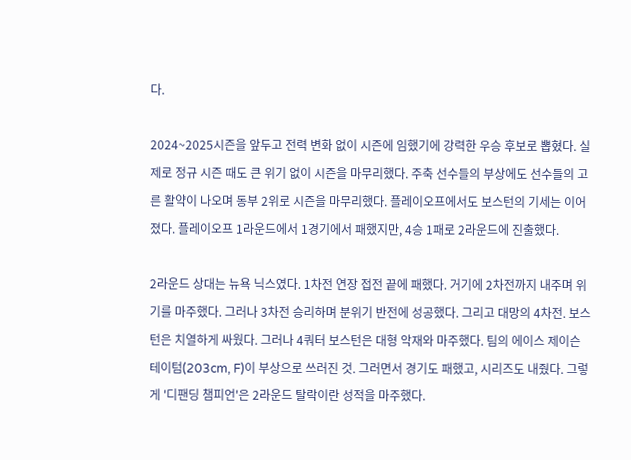다.

2024~2025시즌을 앞두고 전력 변화 없이 시즌에 임했기에 강력한 우승 후보로 뽑혔다. 실제로 정규 시즌 때도 큰 위기 없이 시즌을 마무리했다. 주축 선수들의 부상에도 선수들의 고른 활약이 나오며 동부 2위로 시즌을 마무리했다. 플레이오프에서도 보스턴의 기세는 이어졌다. 플레이오프 1라운드에서 1경기에서 패했지만, 4승 1패로 2라운드에 진출했다.

2라운드 상대는 뉴욕 닉스였다. 1차전 연장 접전 끝에 패했다. 거기에 2차전까지 내주며 위기를 마주했다. 그러나 3차전 승리하며 분위기 반전에 성공했다. 그리고 대망의 4차전. 보스턴은 치열하게 싸웠다. 그러나 4쿼터 보스턴은 대형 악재와 마주했다. 팀의 에이스 제이슨 테이텀(203cm, F)이 부상으로 쓰러진 것. 그러면서 경기도 패했고, 시리즈도 내줬다. 그렇게 '디팬딩 챔피언'은 2라운드 탈락이란 성적을 마주했다.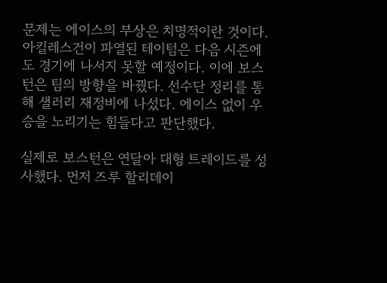문제는 에이스의 부상은 치명적이란 것이다. 아킬레스건이 파열된 테이텀은 다음 시즌에도 경기에 나서지 못할 예정이다. 이에 보스턴은 팀의 방향을 바꿨다. 선수단 정리를 통해 샐러리 재정비에 나섰다. 에이스 없이 우승을 노리기는 힘들다고 판단했다.

실제로 보스턴은 연달아 대형 트레이드를 성사했다. 먼저 즈루 할리데이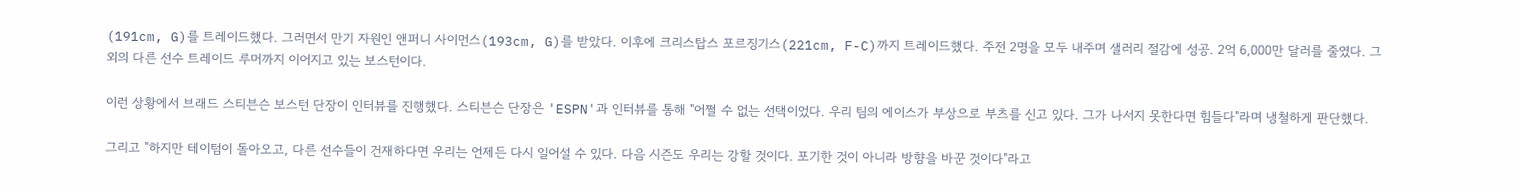(191cm, G)를 트레이드했다. 그러면서 만기 자원인 앤퍼니 사이먼스(193cm, G)를 받았다. 이후에 크리스탑스 포르징기스(221cm, F-C)까지 트레이드했다. 주전 2명을 모두 내주며 샐러리 절감에 성공. 2억 6,000만 달러를 줄였다. 그 외의 다른 선수 트레이드 루머까지 이어지고 있는 보스턴이다.

이런 상황에서 브래드 스티븐슨 보스턴 단장이 인터뷰를 진행했다. 스티븐슨 단장은 'ESPN'과 인터뷰를 통해 "어쩔 수 없는 선택이었다. 우리 팀의 에이스가 부상으로 부츠를 신고 있다. 그가 나서지 못한다면 힘들다"라며 냉철하게 판단했다.

그리고 "하지만 테이텀이 돌아오고, 다른 선수들이 건재하다면 우리는 언제든 다시 일어설 수 있다. 다음 시즌도 우리는 강할 것이다. 포기한 것이 아니라 방향을 바꾼 것이다"라고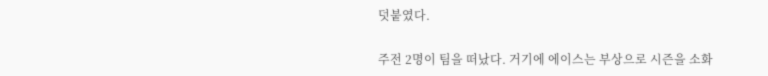덧붙였다.

주전 2명이 팀을 떠났다. 거기에 에이스는 부상으로 시즌을 소화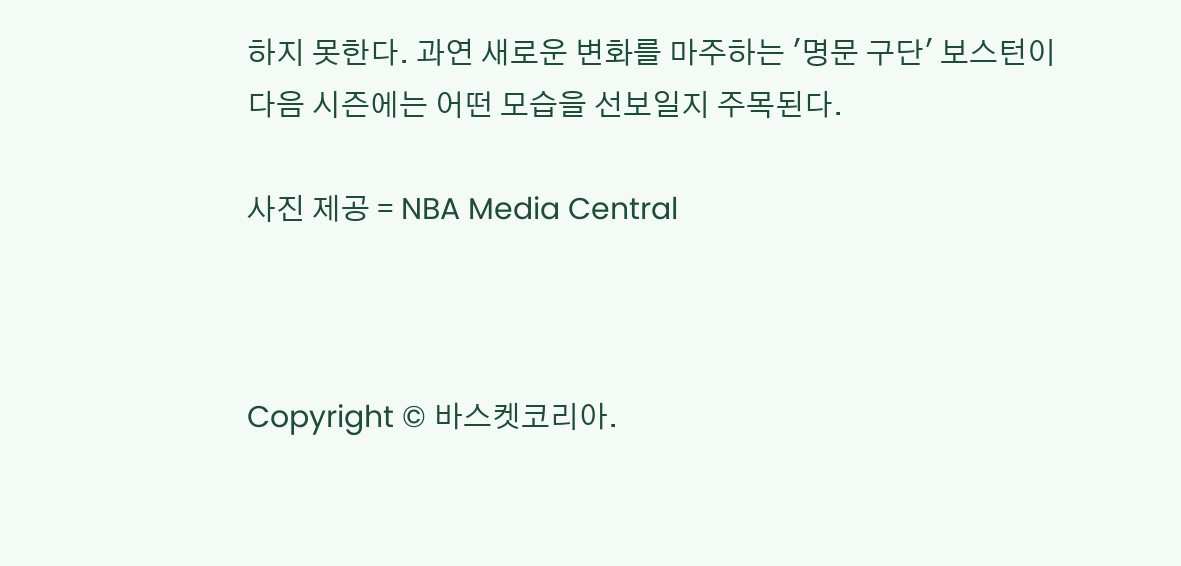하지 못한다. 과연 새로운 변화를 마주하는 '명문 구단' 보스턴이 다음 시즌에는 어떤 모습을 선보일지 주목된다.

사진 제공 = NBA Media Central



Copyright © 바스켓코리아.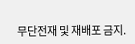무단전재 및 재배포 금지.